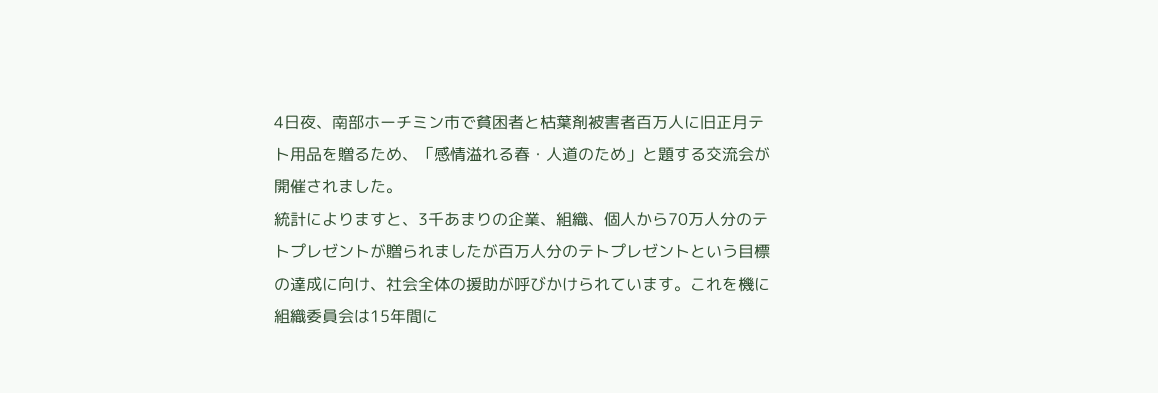4日夜、南部ホーチミン市で貧困者と枯葉剤被害者百万人に旧正月テト用品を贈るため、「感情溢れる春・人道のため」と題する交流会が開催されました。
統計によりますと、3千あまりの企業、組織、個人から70万人分のテトプレゼントが贈られましたが百万人分のテトプレゼントという目標の達成に向け、社会全体の援助が呼びかけられています。これを機に組織委員会は15年間に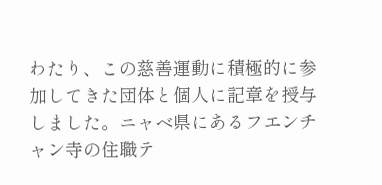わたり、この慈善運動に積極的に参加してきた団体と個人に記章を授与しました。ニャベ県にあるフエンチャン寺の住職テ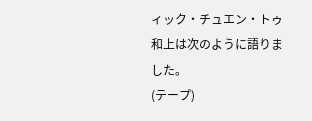ィック・チュエン・トゥ和上は次のように語りました。
(テープ)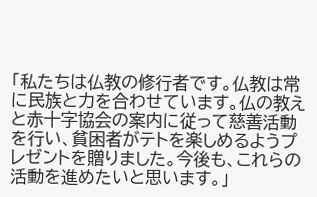「私たちは仏教の修行者です。仏教は常に民族と力を合わせています。仏の教えと赤十字協会の案内に従って慈善活動を行い、貧困者がテトを楽しめるようプレゼントを贈りました。今後も、これらの活動を進めたいと思います。」